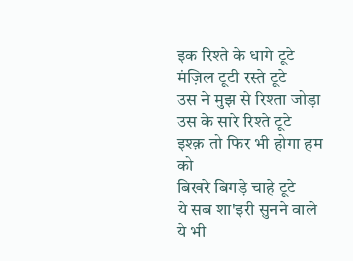इक रिश्ते के धागे टूटे
मंज़िल टूटी रस्ते टूटे
उस ने मुझ से रिश्ता जोड़ा
उस के सारे रिश्ते टूटे
इश्क़ तो फिर भी होगा हम को
बिखरे बिगड़े चाहे टूटे
ये सब शा'इरी सुनने वाले
ये भी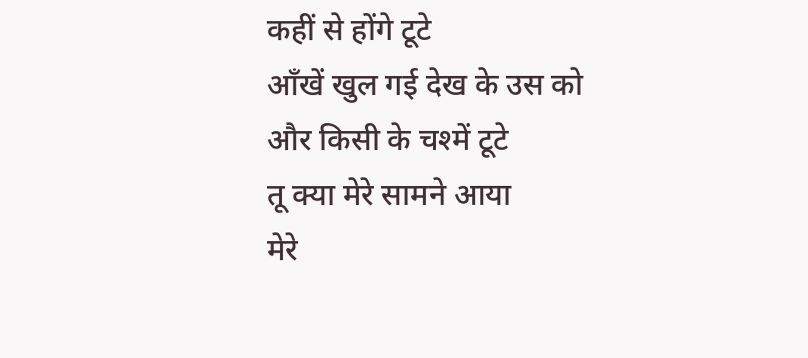कहीं से होंगे टूटे
ऑंखें खुल गई देख के उस को
और किसी के चश्में टूटे
तू क्या मेरे सामने आया
मेरे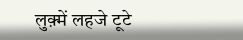लुक़्में लहजे टूटे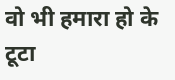वो भी हमारा हो के टूटा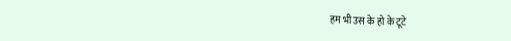हम भी उस के हो के टूटे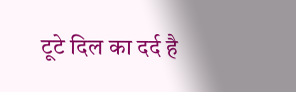टूटे दिल का दर्द है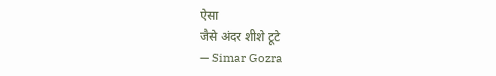ऐसा
जैसे अंदर शीशे टूटे
— Simar Gozra